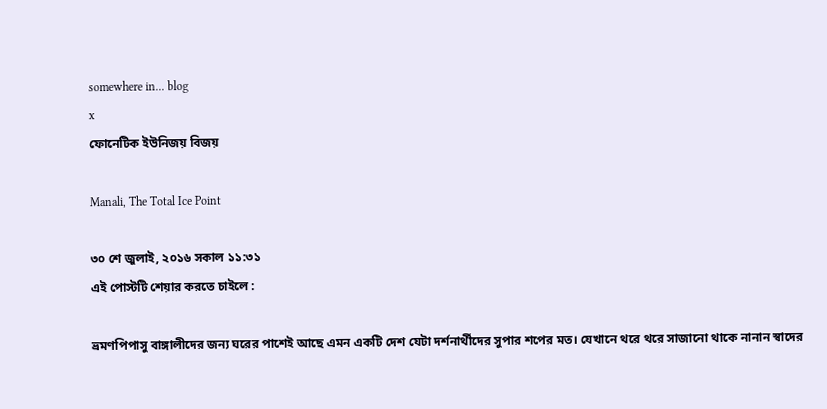somewhere in... blog
x
ফোনেটিক ইউনিজয় বিজয়

Manali, The Total Ice Point

৩০ শে জুলাই, ২০১৬ সকাল ১১:৩১
এই পোস্টটি শেয়ার করতে চাইলে :

ভ্রমণপিপাসু বাঙ্গালীদের জন্য ঘরের পাশেই আছে এমন একটি দেশ যেটা দর্শনার্থীদের সুপার শপের মত। যেখানে থরে থরে সাজানো থাকে নানান স্বাদের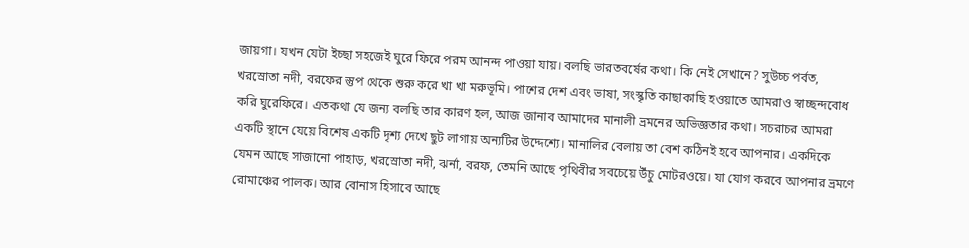জায়গা। যখন যেটা ইচ্ছা সহজেই ঘুরে ফিরে পরম আনন্দ পাওয়া যায়। বলছি ভারতবর্ষের কথা। কি নেই সেখানে? সুউচ্চ পর্বত, খরস্রোতা নদী, বরফের স্তুপ থেকে শুরু করে খা খা মরুভূমি। পাশের দেশ এবং ভাষা, সংস্কৃতি কাছাকাছি হওয়াতে আমরাও স্বাচ্ছন্দবোধ করি ঘুরেফিরে। এতকথা যে জন্য বলছি তার কারণ হল, আজ জানাব আমাদের মানালী ভ্রমনের অভিজ্ঞতার কথা। সচরাচর আমরা একটি স্থানে যেয়ে বিশেষ একটি দৃশ্য দেখে ছুট লাগায় অন্যটির উদ্দেশ্যে। মানালির বেলায় তা বেশ কঠিনই হবে আপনার। একদিকে যেমন আছে সাজানো পাহাড়, খরস্রোতা নদী, ঝর্না, বরফ, তেমনি আছে পৃথিবীর সবচেয়ে উঁচু মোটরওয়ে। যা যোগ করবে আপনার ভ্রমণে রোমাঞ্চের পালক। আর বোনাস হিসাবে আছে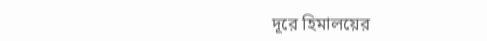দূরে হিমালয়ের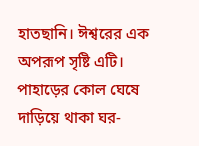হাতছানি। ঈশ্বরের এক অপরূপ সৃষ্টি এটি। পাহাড়ের কোল ঘেষে দাড়িয়ে থাকা ঘর-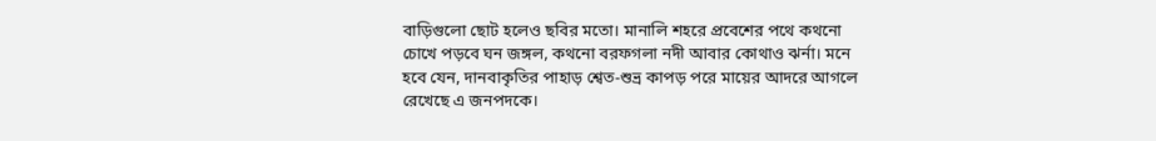বাড়িগুলো ছোট হলেও ছবির মতো। মানালি শহরে প্রবেশের পথে কথনো চোখে পড়বে ঘন জঙ্গল, কথনো বরফগলা নদী আবার কোথাও ঝর্না। মনে হবে যেন, দানবাকৃতির পাহাড় শ্বেত-শুভ্র কাপড় পরে মায়ের আদরে আগলে রেখেছে এ জনপদকে।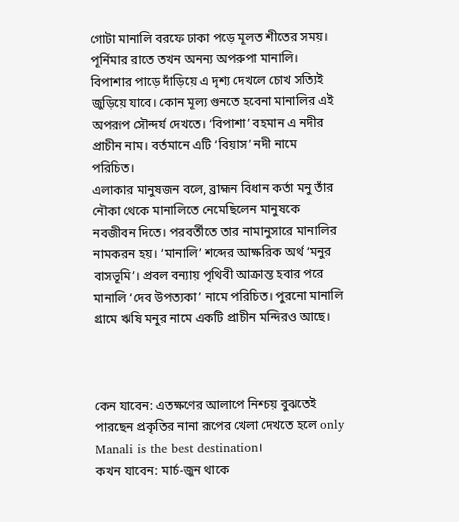গোটা মানালি বরফে ঢাকা পড়ে মূলত শীতের সময়। পূর্নিমার রাতে তখন অনন্য অপরুপা মানালি। বিপাশার পাড়ে দাঁড়িয়ে এ দৃশ্য দেখলে চোখ সত্যিই জুড়িয়ে যাবে। কোন মূল্য গুনতে হবেনা মানালির এই অপরূপ সৌন্দর্য দেখতে। ‘বিপাশা’ বহমান এ নদীর প্রাচীন নাম। বর্তমানে এটি ‘বিয়াস’ নদী নামে পরিচিত।
এলাকার মানুষজন বলে, ব্রাহ্মন বিধান কর্তা মনু তাঁর নৌকা থেকে মানালিতে নেমেছিলেন মানুষকে নবজীবন দিতে। পরবর্তীতে তার নামানুসারে মানালির নামকরন হয়। ‘মানালি’ শব্দের আক্ষরিক অর্থ ‘মনুর বাসভূমি’। প্রবল বন্যায় পৃথিবী আক্রান্ত হবার পরে মানালি ‘দেব উপত্যকা’ নামে পরিচিত। পুরনো মানালি গ্রামে ঋষি মনুর নামে একটি প্রাচীন মন্দিরও আছে।



কেন যাবেন: এতক্ষণের আলাপে নিশ্চয় বুঝতেই পারছেন প্রকৃতির নানা রূপের খেলা দেখতে হলে only Manali is the best destination।
কখন যাবেন: মার্চ-জুন থাকে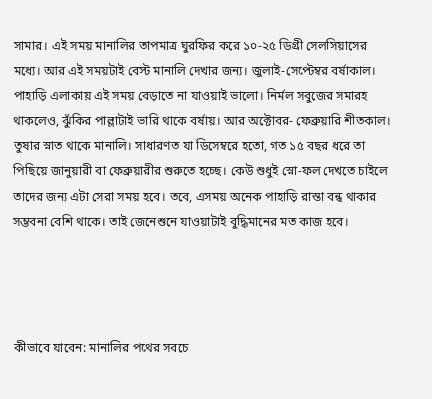সামার। এই সময় মানালির তাপমাত্র ঘুরফির করে ১০-২৫ ডিগ্রী সেলসিয়াসের মধ্যে। আর এই সময়টাই বেস্ট মানালি দেখার জন্য। জুলাই-সেপ্টেম্বর বর্ষাকাল। পাহাড়ি এলাকায় এই সময় বেড়াতে না যাওয়াই ভালো। নির্মল সবুজের সমারহ থাকলেও, ঝুঁকির পাল্লাটাই ভারি থাকে বর্ষায়। আর অক্টোবর- ফেব্রুয়ারি শীতকাল। তুষার স্নাত থাকে মানালি। সাধারণত যা ডিসেম্বরে হতো, গত ১৫ বছর ধরে তা পিছিয়ে জানুয়ারী বা ফেব্রুয়ারীর শুরুতে হচ্ছে। কেউ শুধুই স্নো-ফল দেখতে চাইলে তাদের জন্য এটা সেরা সময় হবে। তবে, এসময় অনেক পাহাড়ি রাস্তা বন্ধ থাকার সম্ভবনা বেশি থাকে। তাই জেনেশুনে যাওয়াটাই বুদ্ধিমানের মত কাজ হবে।




কীভাবে যাবেন: মানালির পথের সবচে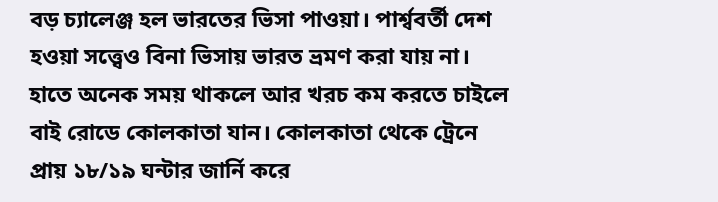বড় চ্যালেঞ্জ হল ভারতের ভিসা পাওয়া। পার্শ্ববর্তী দেশ হওয়া সত্ত্বেও বিনা ভিসায় ভারত ভ্রমণ করা যায় না। হাতে অনেক সময় থাকলে আর খরচ কম করতে চাইলে বাই রোডে কোলকাতা যান। কোলকাতা থেকে ট্রেনে প্রায় ১৮/১৯ ঘন্টার জার্নি করে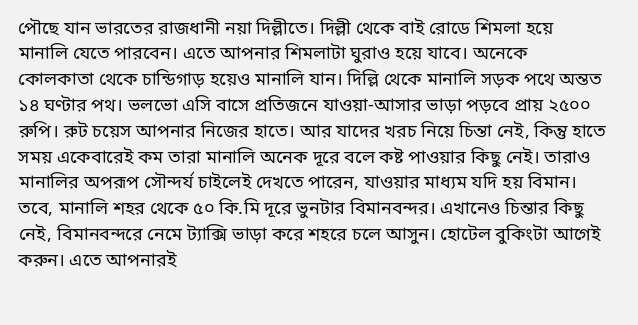পৌছে যান ভারতের রাজধানী নয়া দিল্লীতে। দিল্লী থেকে বাই রোডে শিমলা হয়ে মানালি যেতে পারবেন। এতে আপনার শিমলাটা ঘুরাও হয়ে যাবে। অনেকে কোলকাতা থেকে চান্ডিগাড় হয়েও মানালি যান। দিল্লি থেকে মানালি সড়ক পথে অন্তত ১৪ ঘণ্টার পথ। ভলভো এসি বাসে প্রতিজনে যাওয়া-আসার ভাড়া পড়বে প্রায় ২৫০০ রুপি। রুট চয়েস আপনার নিজের হাতে। আর যাদের খরচ নিয়ে চিন্তা নেই, কিন্তু হাতে সময় একেবারেই কম তারা মানালি অনেক দূরে বলে কষ্ট পাওয়ার কিছু নেই। তারাও মানালির অপরূপ সৌন্দর্য চাইলেই দেখতে পারেন, যাওয়ার মাধ্যম যদি হয় বিমান। তবে, মানালি শহর থেকে ৫০ কি.মি দূরে ভুনটার বিমানবন্দর। এখানেও চিন্তার কিছু নেই, বিমানবন্দরে নেমে ট্যাক্সি ভাড়া করে শহরে চলে আসুন। হোটেল বুকিংটা আগেই করুন। এতে আপনারই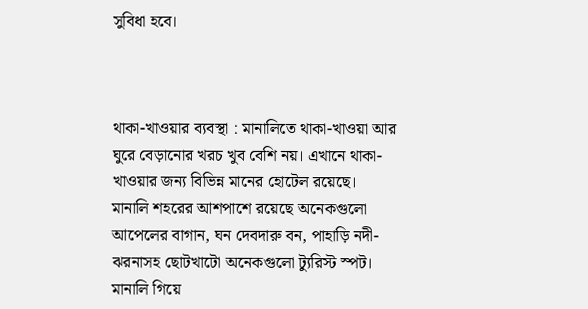সুবিধা হবে।



থাকা-খাওয়ার ব্যবস্থা : মানালিতে থাকা-খাওয়া আর ঘুরে বেড়ানোর খরচ খুব বেশি নয়। এখানে থাকা-খাওয়ার জন্য বিভিন্ন মানের হোটেল রয়েছে। মানালি শহরের আশপাশে রয়েছে অনেকগুলো আপেলের বাগান, ঘন দেবদারু বন, পাহাড়ি নদী-ঝরনাসহ ছোটখাটো অনেকগুলো ট্যুরিস্ট স্পট। মানালি গিয়ে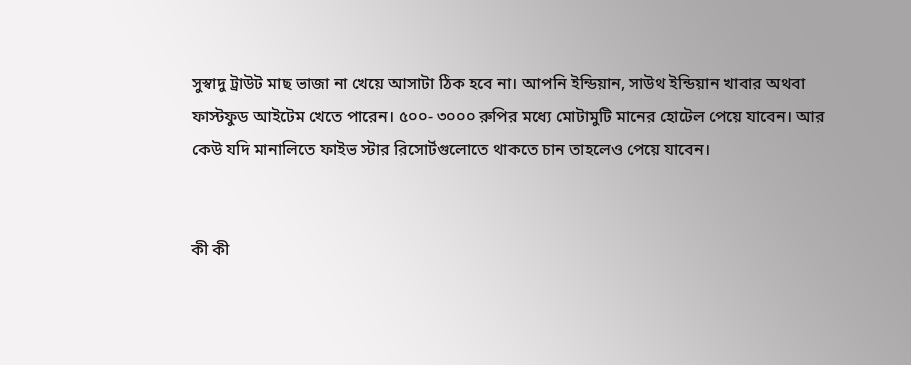সুস্বাদু ট্রাউট মাছ ভাজা না খেয়ে আসাটা ঠিক হবে না। আপনি ইন্ডিয়ান, সাউথ ইন্ডিয়ান খাবার অথবা ফাস্টফুড আইটেম খেতে পারেন। ৫০০- ৩০০০ রুপির মধ্যে মোটামুটি মানের হোটেল পেয়ে যাবেন। আর কেউ যদি মানালিতে ফাইভ স্টার রিসোর্টগুলোতে থাকতে চান তাহলেও পেয়ে যাবেন।


কী কী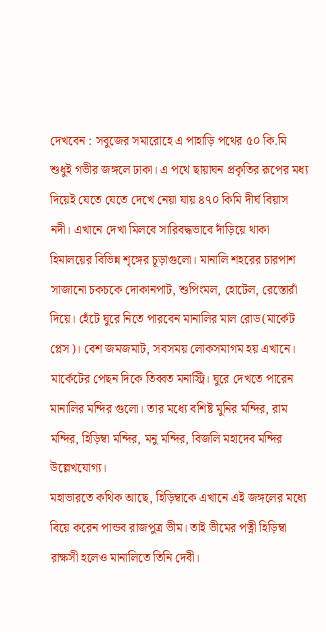দেখবেন : সবুজের সমারোহে এ পাহাড়ি পথের ৫০ কি.মি শুধুই গভীর জঙ্গলে ঢাকা। এ পথে ছায়াঘন প্রকৃতির রূপের মধ্য দিয়েই যেতে যেতে দেখে নেয়া যায় ৪৭০ কিমি দীর্ঘ বিয়াস নদী। এখানে দেখা মিলবে সারিবদ্ধভাবে দাঁড়িয়ে থাকা হিমালয়ের বিভিন্ন শৃঙ্গের চূড়াগুলো। মানালি শহরের চারপাশ সাজানো চকচকে দোকানপাট, শুপিংমল, হোটেল, রেস্তোরাঁ দিয়ে। হেঁটে ঘুরে নিতে পারবেন মানালির মাল রোড(মার্কেট প্লেস)। বেশ জমজমাট, সবসময় লোকসমাগম হয় এখানে। মার্কেটের পেছন দিকে তিব্বত মনাস্ট্রি। ঘুরে দেখতে পারেন মানালির মন্দির গুলো। তার মধ্যে বশিষ্ট মুনির মন্দির, রাম মন্দির, হিড়িম্বা মন্দির, মনু মন্দির, বিজলি মহাদেব মন্দির উল্লেখযোগ্য।
মহাভারতে কথিক আছে, হিড়িম্বাকে এখানে এই জঙ্গলের মধ্যে বিয়ে করেন পান্ডব রাজপুত্র ভীম। তাই ভীমের পত্নী হিড়িম্বা রাক্ষসী হলেও মানালিতে তিনি দেবী।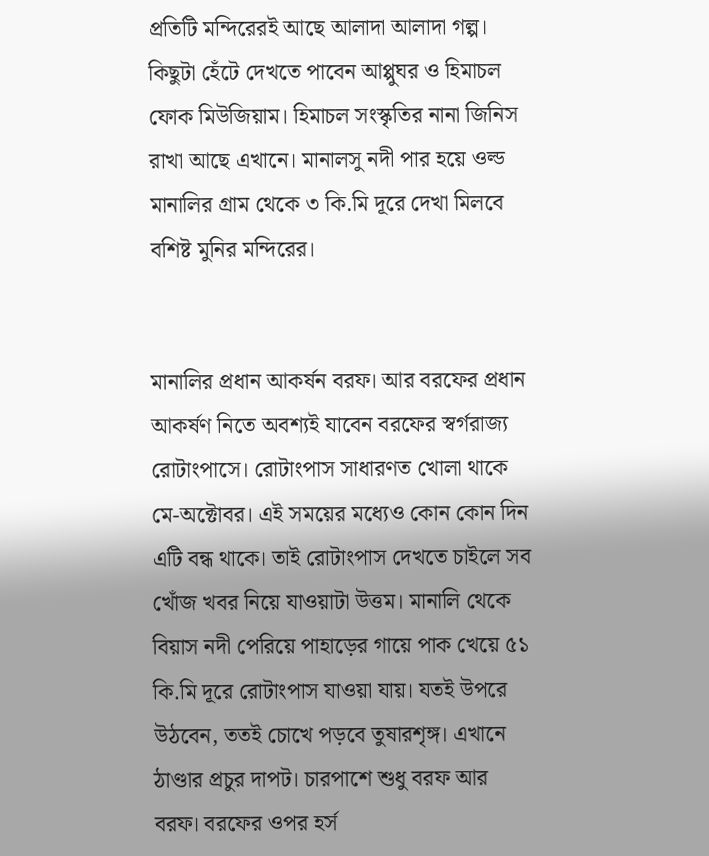প্রতিটি মন্দিরেরই আছে আলাদা আলাদা গল্প। কিছুটা হেঁটে দেখতে পাবেন আপ্পুঘর ও হিমাচল ফোক মিউজিয়াম। হিমাচল সংস্কৃতির নানা জিনিস রাখা আছে এখানে। মানালসু নদী পার হয়ে ওল্ড মানালির গ্রাম থেকে ৩ কি.মি দূরে দেখা মিলবে বশিষ্ট মুনির মন্দিরের।


মানালির প্রধান আকর্ষন বরফ। আর বরফের প্রধান আকর্ষণ নিতে অবশ্যই যাবেন বরফের স্বর্গরাজ্য রোটাংপাসে। রোটাংপাস সাধারণত খোলা থাকে মে-অক্টোবর। এই সময়ের মধ্যেও কোন কোন দিন এটি বন্ধ থাকে। তাই রোটাংপাস দেখতে চাইলে সব খোঁজ খবর নিয়ে যাওয়াটা উত্তম। মানালি থেকে বিয়াস নদী পেরিয়ে পাহাড়ের গায়ে পাক খেয়ে ৫১ কি.মি দূরে রোটাংপাস যাওয়া যায়। যতই উপরে উঠবেন, ততই চোখে পড়বে তুষারশৃঙ্গ। এখানে ঠাণ্ডার প্রচুর দাপট। চারপাশে শুধু বরফ আর বরফ। বরফের ওপর হর্স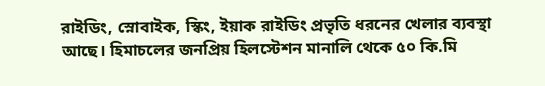রাইডিং, স্নোবাইক, স্কিং, ইয়াক রাইডিং প্রভৃতি ধরনের খেলার ব্যবস্থা আছে। হিমাচলের জনপ্রিয় হিলস্টেশন মানালি থেকে ৫০ কি.মি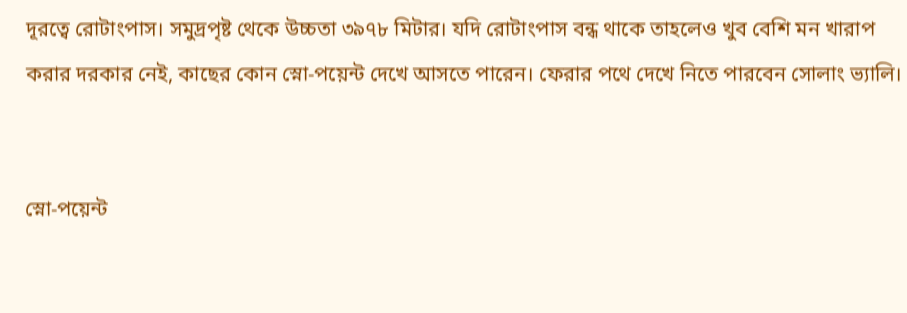দূরত্বে রোটাংপাস। সমুদ্রপৃষ্ট থেকে উচ্চতা ৩৯৭৮ মিটার। যদি রোটাংপাস বন্ধ থাকে তাহলেও খুব বেশি মন খারাপ করার দরকার নেই, কাছের কোন স্নো-পয়েন্ট দেখে আসতে পারেন। ফেরার পথে দেখে নিতে পারবেন সোলাং ভ্যালি।


স্নো-পয়েন্ট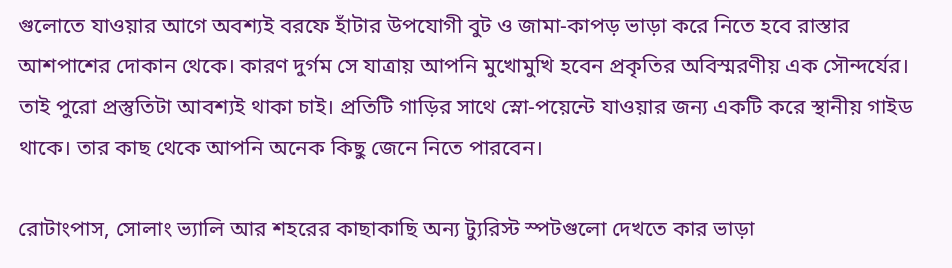গুলোতে যাওয়ার আগে অবশ্যই বরফে হাঁটার উপযোগী বুট ও জামা-কাপড় ভাড়া করে নিতে হবে রাস্তার আশপাশের দোকান থেকে। কারণ দুর্গম সে যাত্রায় আপনি মুখোমুখি হবেন প্রকৃতির অবিস্মরণীয় এক সৌন্দর্যের। তাই পুরো প্রস্তুতিটা আবশ্যই থাকা চাই। প্রতিটি গাড়ির সাথে স্নো-পয়েন্টে যাওয়ার জন্য একটি করে স্থানীয় গাইড থাকে। তার কাছ থেকে আপনি অনেক কিছু জেনে নিতে পারবেন।

রোটাংপাস, সোলাং ভ্যালি আর শহরের কাছাকাছি অন্য ট্যুরিস্ট স্পটগুলো দেখতে কার ভাড়া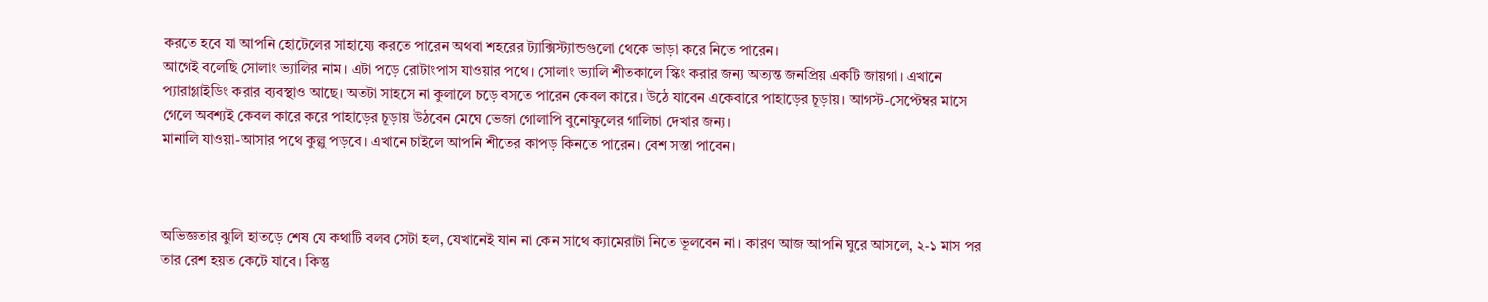করতে হবে যা আপনি হোটেলের সাহায্যে করতে পারেন অথবা শহরের ট্যাক্সিস্ট্যান্ডগুলো থেকে ভাড়া করে নিতে পারেন।
আগেই বলেছি সোলাং ভ্যালির নাম। এটা পড়ে রোটাংপাস যাওয়ার পথে। সোলাং ভ্যালি শীতকালে স্কিং করার জন্য অত্যন্ত জনপ্রিয় একটি জায়গা। এখানে প্যারাগ্লাইডিং করার ব্যবস্থাও আছে। অতটা সাহসে না কুলালে চড়ে বসতে পারেন কেবল কারে। উঠে যাবেন একেবারে পাহাড়ের চূড়ায়। আগস্ট-সেপ্টেম্বর মাসে গেলে অবশ্যই কেবল কারে করে পাহাড়ের চূড়ায় উঠবেন মেঘে ভেজা গোলাপি বুনোফুলের গালিচা দেখার জন্য।
মানালি যাওয়া-আসার পথে কুল্লু পড়বে। এখানে চাইলে আপনি শীতের কাপড় কিনতে পারেন। বেশ সস্তা পাবেন।



অভিজ্ঞতার ঝুলি হাতড়ে শেষ যে কথাটি বলব সেটা হল, যেখানেই যান না কেন সাথে ক্যামেরাটা নিতে ভূলবেন না। কারণ আজ আপনি ঘুরে আসলে, ২-১ মাস পর তার রেশ হয়ত কেটে যাবে। কিন্তু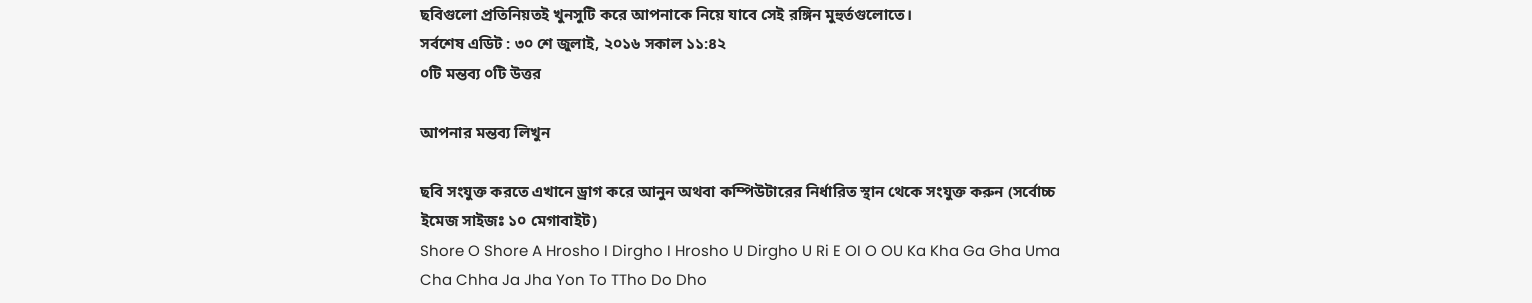ছবিগুলো প্রতিনিয়তই খুনসুটি করে আপনাকে নিয়ে যাবে সেই রঙ্গিন মুহুর্তগুলোতে।
সর্বশেষ এডিট : ৩০ শে জুলাই, ২০১৬ সকাল ১১:৪২
০টি মন্তব্য ০টি উত্তর

আপনার মন্তব্য লিখুন

ছবি সংযুক্ত করতে এখানে ড্রাগ করে আনুন অথবা কম্পিউটারের নির্ধারিত স্থান থেকে সংযুক্ত করুন (সর্বোচ্চ ইমেজ সাইজঃ ১০ মেগাবাইট)
Shore O Shore A Hrosho I Dirgho I Hrosho U Dirgho U Ri E OI O OU Ka Kha Ga Gha Uma Cha Chha Ja Jha Yon To TTho Do Dho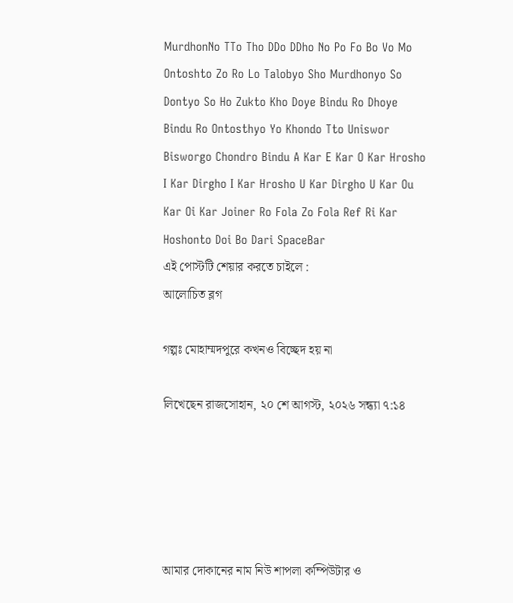MurdhonNo TTo Tho DDo DDho No Po Fo Bo Vo Mo Ontoshto Zo Ro Lo Talobyo Sho Murdhonyo So Dontyo So Ho Zukto Kho Doye Bindu Ro Dhoye Bindu Ro Ontosthyo Yo Khondo Tto Uniswor Bisworgo Chondro Bindu A Kar E Kar O Kar Hrosho I Kar Dirgho I Kar Hrosho U Kar Dirgho U Kar Ou Kar Oi Kar Joiner Ro Fola Zo Fola Ref Ri Kar Hoshonto Doi Bo Dari SpaceBar
এই পোস্টটি শেয়ার করতে চাইলে :
আলোচিত ব্লগ

গল্পঃ মোহাম্মদপুরে কখনও বিচ্ছেদ হয় না

লিখেছেন রাজসোহান, ২০ শে আগস্ট, ২০২৬ সন্ধ্যা ৭:১৪





আমার দোকানের নাম নিউ শাপলা কম্পিউটার ও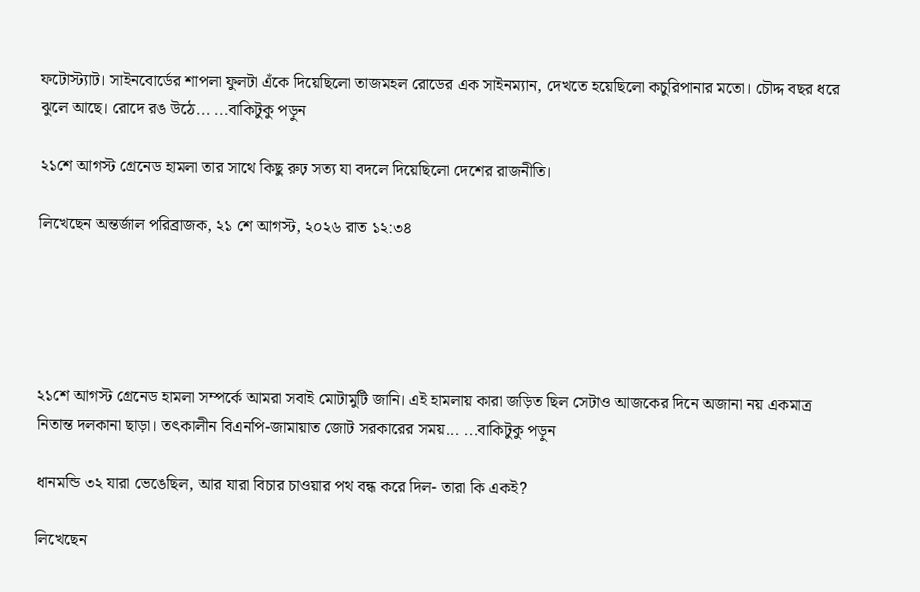ফটোস্ট্যাট। সাইনবোর্ডের শাপলা ফুলটা এঁকে দিয়েছিলো তাজমহল রোডের এক সাইনম্যান, দেখতে হয়েছিলো কচুরিপানার মতো। চৌদ্দ বছর ধরে ঝুলে আছে। রোদে রঙ উঠে... ...বাকিটুকু পড়ুন

২১শে আগস্ট গ্রেনেড হামলা তার সাথে কিছু রুঢ় সত্য যা বদলে দিয়েছিলো দেশের রাজনীতি।

লিখেছেন অন্তর্জাল পরিব্রাজক, ২১ শে আগস্ট, ২০২৬ রাত ১২:৩৪





২১শে আগস্ট গ্রেনেড হামলা সম্পর্কে আমরা সবাই মোটামুটি জানি। এই হামলায় কারা জড়িত ছিল সেটাও আজকের দিনে অজানা নয় একমাত্র নিতান্ত দলকানা ছাড়া। তৎকালীন বিএনপি-জামায়াত জোট সরকারের সময়... ...বাকিটুকু পড়ুন

ধানমন্ডি ৩২ যারা ভেঙেছিল, আর যারা বিচার চাওয়ার পথ বন্ধ করে দিল- তারা কি একই?

লিখেছেন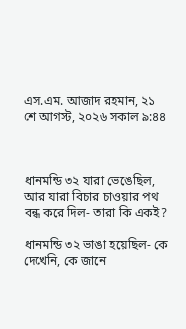এস.এম. আজাদ রহমান, ২১ শে আগস্ট, ২০২৬ সকাল ৯:৪৪



ধানমন্ডি ৩২ যারা ভেঙেছিল, আর যারা বিচার চাওয়ার পথ বন্ধ করে দিল- তারা কি একই?

ধানমন্ডি ৩২ ভাঙা হয়েছিল- কে দেখেনি, কে জানে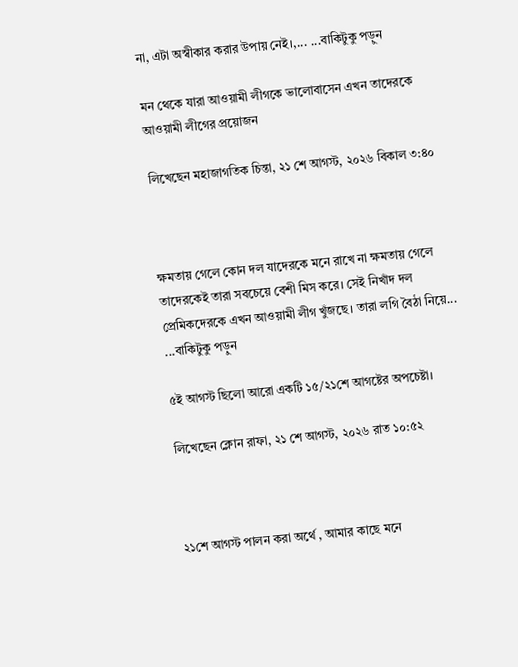না, এটা অস্বীকার করার উপায় নেই।,... ...বাকিটুকু পড়ুন

মন থেকে যারা আওয়ামী লীগকে ভালোবাসেন এখন তাদেরকে আওয়ামী লীগের প্রয়োজন

লিখেছেন মহাজাগতিক চিন্তা, ২১ শে আগস্ট, ২০২৬ বিকাল ৩:৪০



ক্ষমতায় গেলে কোন দল যাদেরকে মনে রাখে না ক্ষমতায় গেলে তাদেরকেই তারা সবচেয়ে বেশী মিস করে। সেই নিখাঁদ দল প্রেমিকদেরকে এখন আওয়ামী লীগ খুঁজছে। তারা লগি বৈঠা নিয়ে... ...বাকিটুকু পড়ুন

৫ই আগস্ট ছিলো আরো একটি ১৫/২১শে আগষ্টের অপচেষ্টা।

লিখেছেন ক্লোন রাফা, ২১ শে আগস্ট, ২০২৬ রাত ১০:৫২



২১শে আগস্ট পালন করা অর্থে , আমার কাছে মনে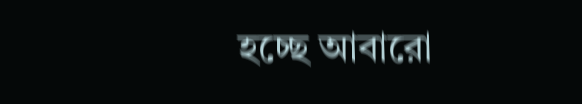হচ্ছে আবারো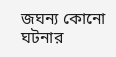জঘন্য কোনো ঘটনার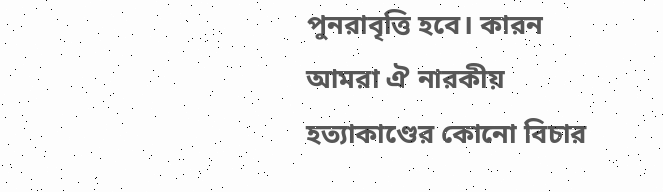পুনরাবৃত্তি হবে। কারন আমরা ঐ নারকীয় হত্যাকাণ্ডের কোনো বিচার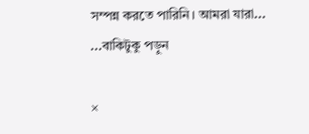সম্পন্ন করতে পারিনি। আমরা যারা... ...বাকিটুকু পড়ুন

×